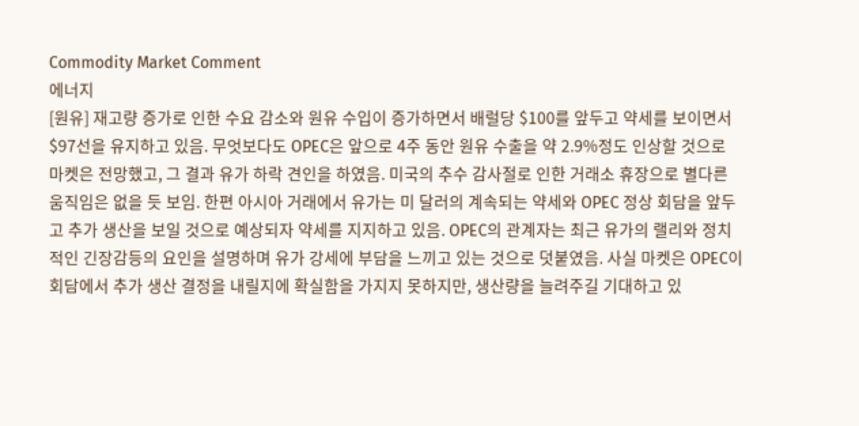Commodity Market Comment
에너지
[원유] 재고량 증가로 인한 수요 감소와 원유 수입이 증가하면서 배럴당 $100를 앞두고 약세를 보이면서 $97선을 유지하고 있음. 무엇보다도 OPEC은 앞으로 4주 동안 원유 수출을 약 2.9%정도 인상할 것으로 마켓은 전망했고, 그 결과 유가 하락 견인을 하였음. 미국의 추수 감사절로 인한 거래소 휴장으로 별다른 움직임은 없을 듯 보임. 한편 아시아 거래에서 유가는 미 달러의 계속되는 약세와 OPEC 정상 회담을 앞두고 추가 생산을 보일 것으로 예상되자 약세를 지지하고 있음. OPEC의 관계자는 최근 유가의 랠리와 정치적인 긴장감등의 요인을 설명하며 유가 강세에 부담을 느끼고 있는 것으로 덧붙였음. 사실 마켓은 OPEC이 회담에서 추가 생산 결정을 내릴지에 확실함을 가지지 못하지만, 생산량을 늘려주길 기대하고 있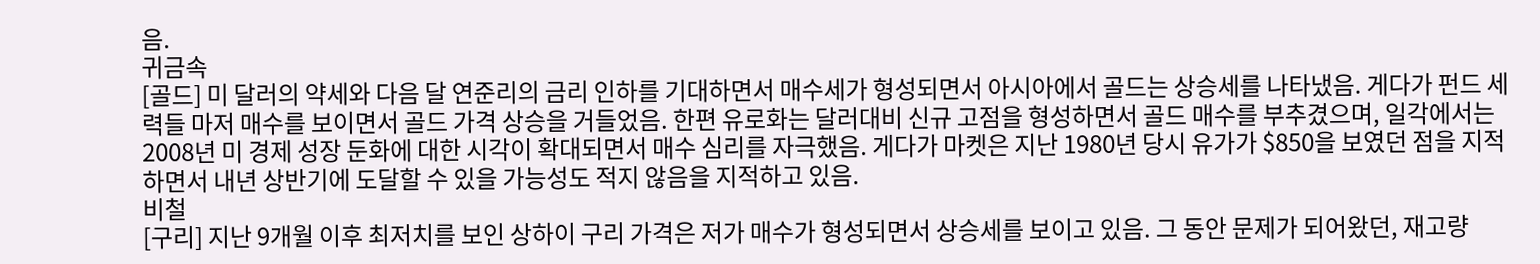음.
귀금속
[골드] 미 달러의 약세와 다음 달 연준리의 금리 인하를 기대하면서 매수세가 형성되면서 아시아에서 골드는 상승세를 나타냈음. 게다가 펀드 세력들 마저 매수를 보이면서 골드 가격 상승을 거들었음. 한편 유로화는 달러대비 신규 고점을 형성하면서 골드 매수를 부추겼으며, 일각에서는 2008년 미 경제 성장 둔화에 대한 시각이 확대되면서 매수 심리를 자극했음. 게다가 마켓은 지난 1980년 당시 유가가 $850을 보였던 점을 지적하면서 내년 상반기에 도달할 수 있을 가능성도 적지 않음을 지적하고 있음.
비철
[구리] 지난 9개월 이후 최저치를 보인 상하이 구리 가격은 저가 매수가 형성되면서 상승세를 보이고 있음. 그 동안 문제가 되어왔던, 재고량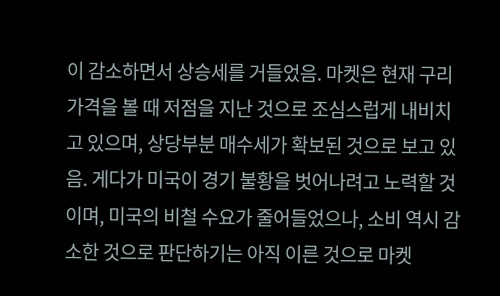이 감소하면서 상승세를 거들었음. 마켓은 현재 구리 가격을 볼 때 저점을 지난 것으로 조심스럽게 내비치고 있으며, 상당부분 매수세가 확보된 것으로 보고 있음. 게다가 미국이 경기 불황을 벗어나려고 노력할 것이며, 미국의 비철 수요가 줄어들었으나, 소비 역시 감소한 것으로 판단하기는 아직 이른 것으로 마켓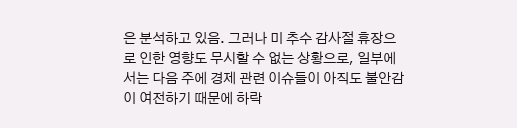은 분석하고 있음. 그러나 미 추수 감사절 휴장으로 인한 영향도 무시할 수 없는 상황으로, 일부에서는 다음 주에 경제 관련 이슈들이 아직도 불안감이 여전하기 때문에 하락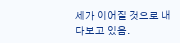세가 이어질 것으로 내다보고 있음.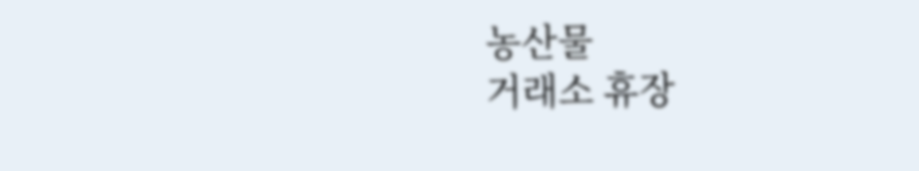농산물
거래소 휴장